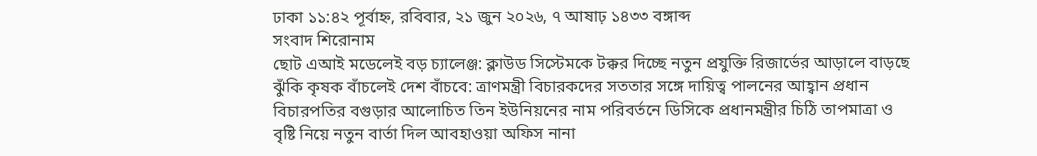ঢাকা ১১:৪২ পূর্বাহ্ন, রবিবার, ২১ জুন ২০২৬, ৭ আষাঢ় ১৪৩৩ বঙ্গাব্দ
সংবাদ শিরোনাম
ছোট এআই মডেলেই বড় চ্যালেঞ্জ: ক্লাউড সিস্টেমকে টক্কর দিচ্ছে নতুন প্রযুক্তি রিজার্ভের আড়ালে বাড়ছে ঝুঁকি কৃষক বাঁচলেই দেশ বাঁচবে: ত্রাণমন্ত্রী বিচারকদের সততার সঙ্গে দায়িত্ব পালনের আহ্বান প্রধান বিচারপতির বগুড়ার আলোচিত তিন ইউনিয়নের নাম পরিবর্তনে ডিসিকে প্রধানমন্ত্রীর চিঠি তাপমাত্রা ও বৃষ্টি নিয়ে নতুন বার্তা দিল আবহাওয়া অফিস নানা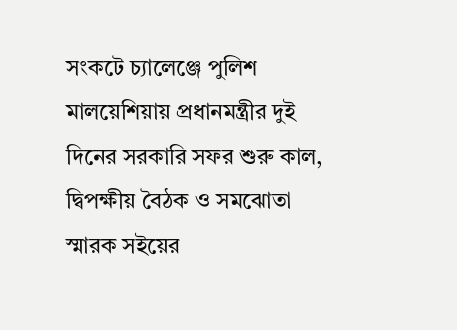সংকটে চ্যালেঞ্জে পুলিশ মালয়েশিয়ায় প্রধানমন্ত্রীর দুই দিনের সরকারি সফর শুরু কাল, দ্বিপক্ষীয় বৈঠক ও সমঝোতা স্মারক সইয়ের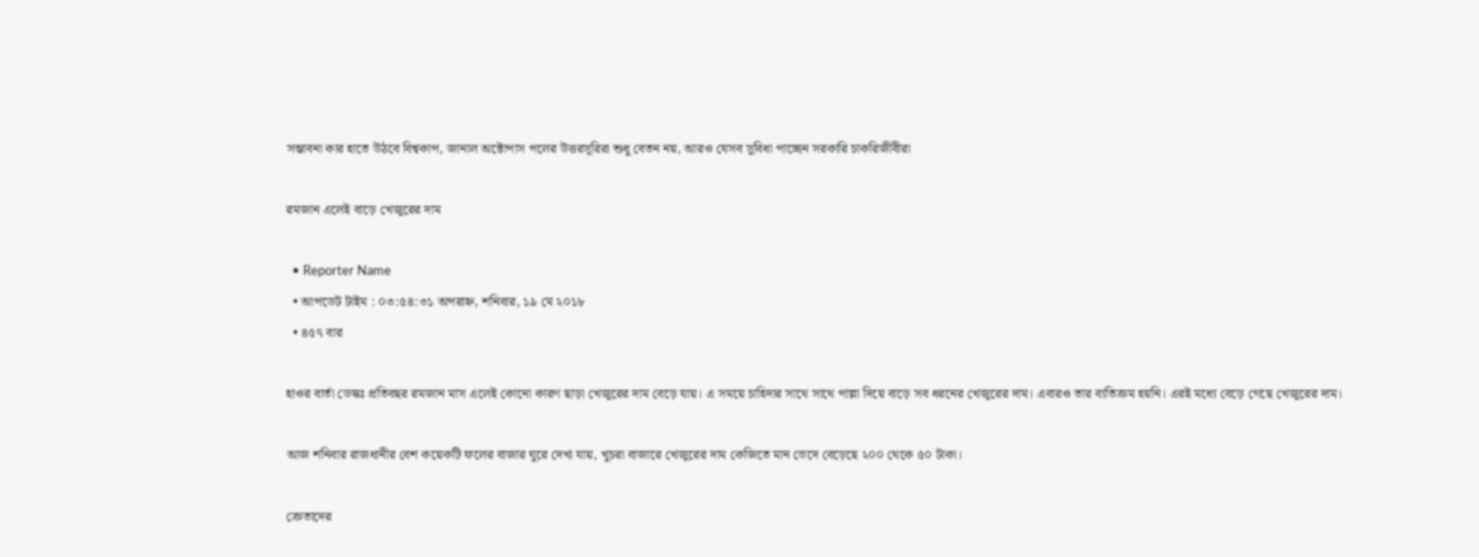সম্ভাবনা কার হাতে উঠবে বিশ্বকাপ, জানাল অক্টোপাস পলের উত্তরসূরিরা শুধু বেতন নয়, আরও যেসব সুবিধা পাচ্ছেন সরকারি চাকরিজীবীরা

রমজান এলেই বাড়ে খেজুরের দাম

  • Reporter Name
  • আপডেট টাইম : ০৩:৫৪:৩১ অপরাহ্ন, শনিবার, ১৯ মে ২০১৮
  • ৪৫৭ বার

হাওর বার্তা ডেস্কঃ প্রতিবছর রমজান মাস এলেই কোনো কারণ ছাড়া খেজুরের দাম বেড়ে যায়। এ সময়ে চাহিদার সাথে সাথে পাল্লা দিয়ে বাড়ে সব ধরনের খেজুরের দাম। এবারও তার ব্যতিক্রম হয়নি। এরই মধ্যে বেড়ে গেছে খেজুরের দাম।

আজ শনিবার রাজধানীর বেশ কয়েকটি ফলের বাজার ঘুরে দেখা যায়, খুচরা বাজারে খেজুরের দাম কেজিতে মান ভেদে বেড়েছে ২০০ থেকে ৫০ টাকা।

ক্রেতাদের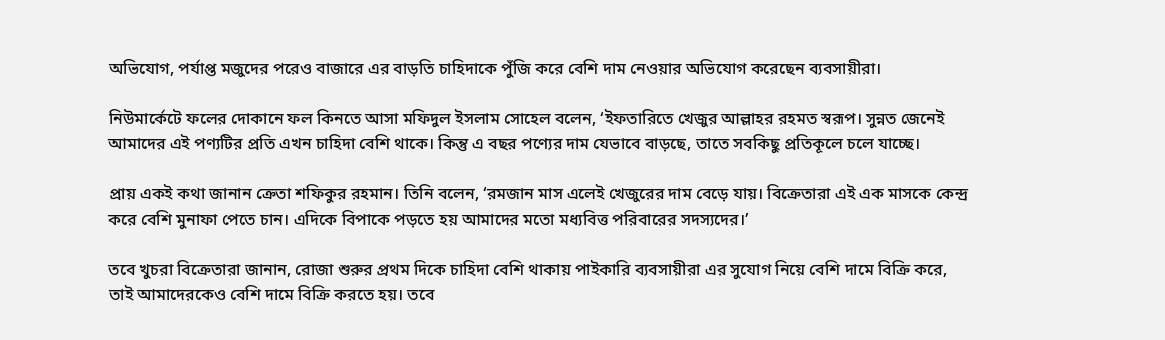অভিযোগ, পর্যাপ্ত মজুদের পরেও বাজারে এর বাড়তি চাহিদাকে পুঁজি করে বেশি দাম নেওয়ার অভিযোগ করেছেন ব্যবসায়ীরা।

নিউমার্কেটে ফলের দোকানে ফল কিনতে আসা মফিদুল ইসলাম সোহেল বলেন, ‘ইফতারিতে খেজুর আল্লাহর রহমত স্বরূপ। সুন্নত জেনেই আমাদের এই পণ্যটির প্রতি এখন চাহিদা বেশি থাকে। কিন্তু এ বছর পণ্যের দাম যেভাবে বাড়ছে, তাতে সবকিছু প্রতিকূলে চলে যাচ্ছে।

প্রায় একই কথা জানান ক্রেতা শফিকুর রহমান। তিনি বলেন, ‘রমজান মাস এলেই খেজুরের দাম বেড়ে যায়। বিক্রেতারা এই এক মাসকে কেন্দ্র করে বেশি মুনাফা পেতে চান। এদিকে বিপাকে পড়তে হয় আমাদের মতো মধ্যবিত্ত পরিবারের সদস্যদের।’

তবে খুচরা বিক্রেতারা জানান, রোজা শুরুর প্রথম দিকে চাহিদা বেশি থাকায় পাইকারি ব্যবসায়ীরা এর সুযোগ নিয়ে বেশি দামে বিক্রি করে, তাই আমাদেরকেও বেশি দামে বিক্রি করতে হয়। তবে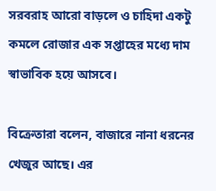সরবরাহ আরো বাড়লে ও চাহিদা একটু কমলে রোজার এক সপ্তাহের মধ্যে দাম স্বাভাবিক হয়ে আসবে।

বিক্রেতারা বলেন, বাজারে নানা ধরনের খেজুর আছে। এর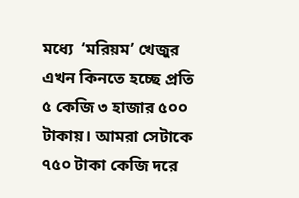মধ্যে  ‘মরিয়ম’ খেজুর এখন কিনতে হচ্ছে প্রতি ৫ কেজি ৩ হাজার ৫০০ টাকায়। আমরা সেটাকে ৭৫০ টাকা কেজি দরে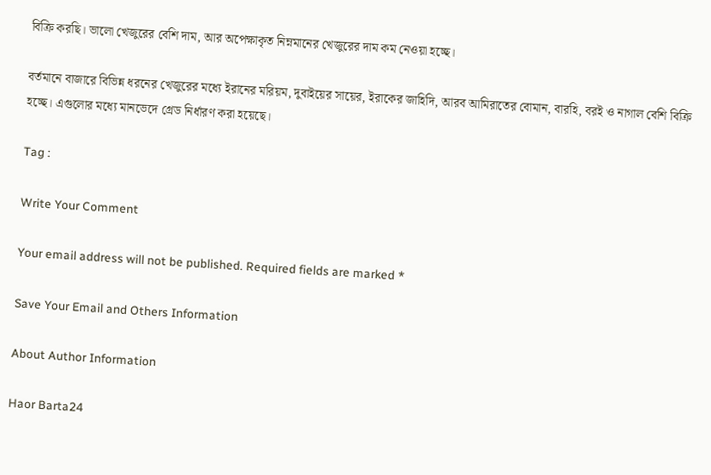বিক্রি করছি। ভালো খেজুরের বেশি দাম, আর অপেক্ষাকৃত নিম্নমানের খেজুরের দাম কম নেওয়া হচ্ছে।

বর্তমানে বাজারে বিভিন্ন ধরনের খেজুরের মধ্যে ইরানের মরিয়ম, দুবাইয়ের সায়ের, ইরাকের জাহিদি, আরব আমিরাতের বোমান, বারহি, বরই ও নাগাল বেশি বিক্রি হচ্ছে। এগুলোর মধ্যে মানভেদে গ্রেড নির্ধারণ করা হয়েছে।

Tag :

Write Your Comment

Your email address will not be published. Required fields are marked *

Save Your Email and Others Information

About Author Information

Haor Barta24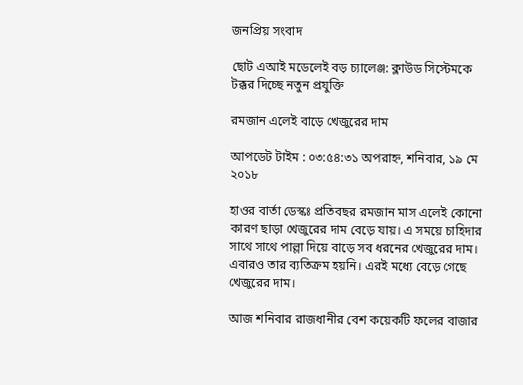জনপ্রিয় সংবাদ

ছোট এআই মডেলেই বড় চ্যালেঞ্জ: ক্লাউড সিস্টেমকে টক্কর দিচ্ছে নতুন প্রযুক্তি

রমজান এলেই বাড়ে খেজুরের দাম

আপডেট টাইম : ০৩:৫৪:৩১ অপরাহ্ন, শনিবার, ১৯ মে ২০১৮

হাওর বার্তা ডেস্কঃ প্রতিবছর রমজান মাস এলেই কোনো কারণ ছাড়া খেজুরের দাম বেড়ে যায়। এ সময়ে চাহিদার সাথে সাথে পাল্লা দিয়ে বাড়ে সব ধরনের খেজুরের দাম। এবারও তার ব্যতিক্রম হয়নি। এরই মধ্যে বেড়ে গেছে খেজুরের দাম।

আজ শনিবার রাজধানীর বেশ কয়েকটি ফলের বাজার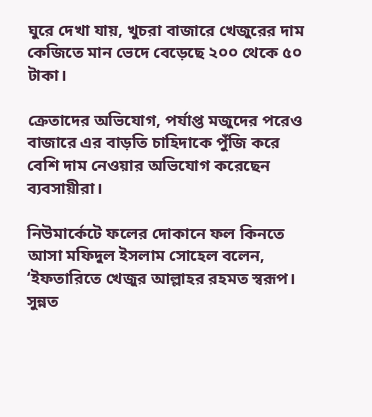ঘুরে দেখা যায়, খুচরা বাজারে খেজুরের দাম কেজিতে মান ভেদে বেড়েছে ২০০ থেকে ৫০ টাকা।

ক্রেতাদের অভিযোগ, পর্যাপ্ত মজুদের পরেও বাজারে এর বাড়তি চাহিদাকে পুঁজি করে বেশি দাম নেওয়ার অভিযোগ করেছেন ব্যবসায়ীরা।

নিউমার্কেটে ফলের দোকানে ফল কিনতে আসা মফিদুল ইসলাম সোহেল বলেন, ‘ইফতারিতে খেজুর আল্লাহর রহমত স্বরূপ। সুন্নত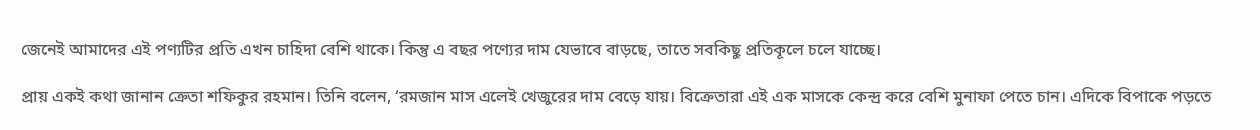জেনেই আমাদের এই পণ্যটির প্রতি এখন চাহিদা বেশি থাকে। কিন্তু এ বছর পণ্যের দাম যেভাবে বাড়ছে, তাতে সবকিছু প্রতিকূলে চলে যাচ্ছে।

প্রায় একই কথা জানান ক্রেতা শফিকুর রহমান। তিনি বলেন, ‘রমজান মাস এলেই খেজুরের দাম বেড়ে যায়। বিক্রেতারা এই এক মাসকে কেন্দ্র করে বেশি মুনাফা পেতে চান। এদিকে বিপাকে পড়তে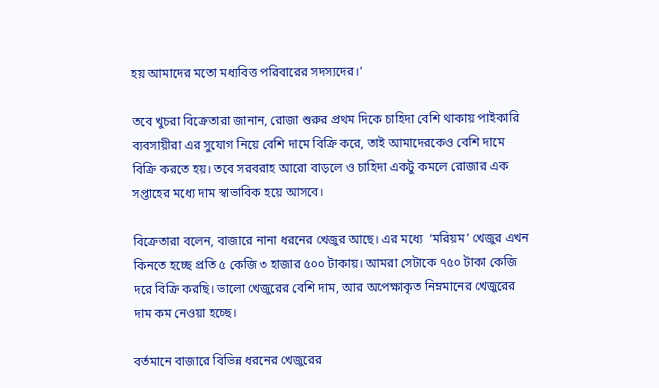হয় আমাদের মতো মধ্যবিত্ত পরিবারের সদস্যদের।’

তবে খুচরা বিক্রেতারা জানান, রোজা শুরুর প্রথম দিকে চাহিদা বেশি থাকায় পাইকারি ব্যবসায়ীরা এর সুযোগ নিয়ে বেশি দামে বিক্রি করে, তাই আমাদেরকেও বেশি দামে বিক্রি করতে হয়। তবে সরবরাহ আরো বাড়লে ও চাহিদা একটু কমলে রোজার এক সপ্তাহের মধ্যে দাম স্বাভাবিক হয়ে আসবে।

বিক্রেতারা বলেন, বাজারে নানা ধরনের খেজুর আছে। এর মধ্যে  ‘মরিয়ম’ খেজুর এখন কিনতে হচ্ছে প্রতি ৫ কেজি ৩ হাজার ৫০০ টাকায়। আমরা সেটাকে ৭৫০ টাকা কেজি দরে বিক্রি করছি। ভালো খেজুরের বেশি দাম, আর অপেক্ষাকৃত নিম্নমানের খেজুরের দাম কম নেওয়া হচ্ছে।

বর্তমানে বাজারে বিভিন্ন ধরনের খেজুরের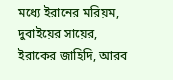মধ্যে ইরানের মরিয়ম, দুবাইয়ের সায়ের, ইরাকের জাহিদি, আরব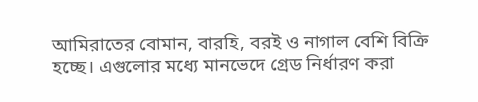আমিরাতের বোমান, বারহি, বরই ও নাগাল বেশি বিক্রি হচ্ছে। এগুলোর মধ্যে মানভেদে গ্রেড নির্ধারণ করা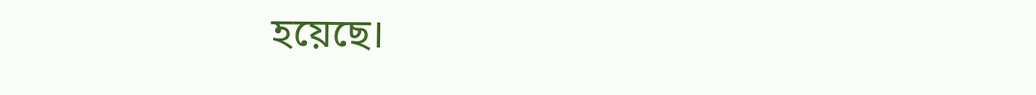হয়েছে।